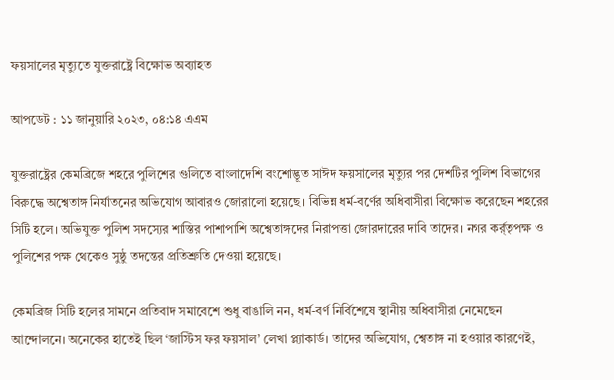ফয়সালের মৃত্যুতে যুক্তরাষ্ট্রে বিক্ষোভ অব্যাহত

আপডেট : ১১ জানুয়ারি ২০২৩, ০৪:১৪ এএম

যুক্তরাষ্ট্রের কেমব্রিজে শহরে পুলিশের গুলিতে বাংলাদেশি বংশোদ্ভূত সাঈদ ফয়সালের মৃত্যুর পর দেশটির পুলিশ বিভাগের বিরুদ্ধে অশ্বেতাঙ্গ নির্যাতনের অভিযোগ আবারও জোরালো হয়েছে। বিভিন্ন ধর্ম-বর্ণের অধিবাসীরা বিক্ষোভ করেছেন শহরের সিটি হলে। অভিযুক্ত পুলিশ সদস্যের শাস্তির পাশাপাশি অশ্বেতাঙ্গদের নিরাপত্তা জোরদারের দাবি তাদের। নগর কর্র্তৃপক্ষ ও পুলিশের পক্ষ থেকেও সুষ্ঠু তদন্তের প্রতিশ্রুতি দেওয়া হয়েছে।

কেমব্রিজ সিটি হলের সামনে প্রতিবাদ সমাবেশে শুধু বাঙালি নন, ধর্ম-বর্ণ নির্বিশেষে স্থানীয় অধিবাসীরা নেমেছেন আন্দোলনে। অনেকের হাতেই ছিল ‘জাস্টিস ফর ফয়সাল’ লেখা প্ল্যাকার্ড। তাদের অভিযোগ, শ্বেতাঙ্গ না হওয়ার কারণেই,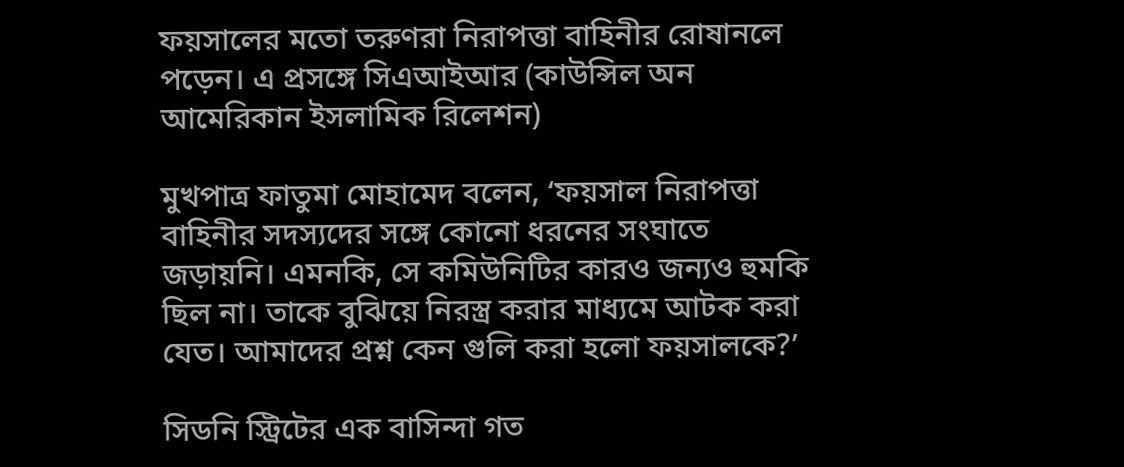ফয়সালের মতো তরুণরা নিরাপত্তা বাহিনীর রোষানলে পড়েন। এ প্রসঙ্গে সিএআইআর (কাউন্সিল অন আমেরিকান ইসলামিক রিলেশন)

মুখপাত্র ফাতুমা মোহামেদ বলেন, ‘ফয়সাল নিরাপত্তা বাহিনীর সদস্যদের সঙ্গে কোনো ধরনের সংঘাতে জড়ায়নি। এমনকি, সে কমিউনিটির কারও জন্যও হুমকি ছিল না। তাকে বুঝিয়ে নিরস্ত্র করার মাধ্যমে আটক করা যেত। আমাদের প্রশ্ন কেন গুলি করা হলো ফয়সালকে?’

সিডনি স্ট্রিটের এক বাসিন্দা গত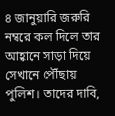৪ জানুয়ারি জরুরি নম্বরে কল দিলে তার আহ্বানে সাড়া দিয়ে সেখানে পৌঁছায় পুলিশ। তাদের দাবি,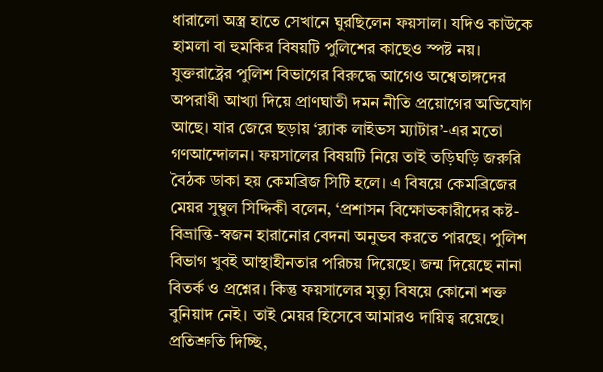ধারালো অস্ত্র হাতে সেখানে ঘুরছিলেন ফয়সাল। যদিও কাউকে হামলা বা হুমকির বিষয়টি পুলিশের কাছেও স্পষ্ট নয়। যুক্তরাষ্ট্রের পুলিশ বিভাগের বিরুদ্ধে আগেও অশ্বেতাঙ্গদের অপরাধী আখ্যা দিয়ে প্রাণঘাতী দমন নীতি প্রয়োগের অভিযোগ আছে। যার জেরে ছড়ায় ‘ব্ল্যাক লাইভস ম্যাটার’-এর মতো গণআন্দোলন। ফয়সালের বিষয়টি নিয়ে তাই তড়িঘড়ি জরুরি বৈঠক ডাকা হয় কেমব্রিজ সিটি হলে। এ বিষয়ে কেমব্রিজের মেয়র সুম্বুল সিদ্দিকী বলেন, ‘প্রশাসন বিক্ষোভকারীদের কষ্ট-বিভ্রান্তি-স্বজন হারানোর বেদনা অনুভব করতে পারছে। পুলিশ বিভাগ খুবই আস্থাহীনতার পরিচয় দিয়েছে। জন্ম দিয়েছে নানা বিতর্ক ও প্রশ্নের। কিন্তু ফয়সালের মৃত্যু বিষয়ে কোনো শক্ত বুনিয়াদ নেই। তাই মেয়র হিসেবে আমারও দায়িত্ব রয়েছে। প্রতিশ্রুতি দিচ্ছি,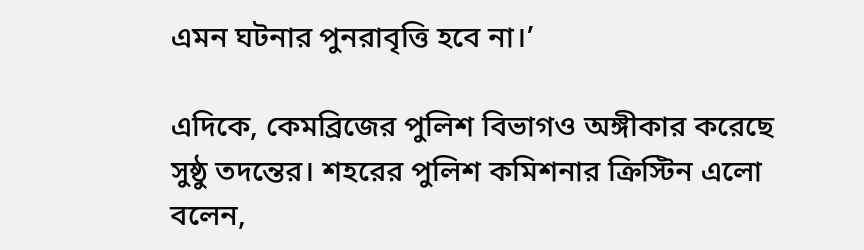এমন ঘটনার পুনরাবৃত্তি হবে না।’

এদিকে, কেমব্রিজের পুলিশ বিভাগও অঙ্গীকার করেছে সুষ্ঠু তদন্তের। শহরের পুলিশ কমিশনার ক্রিস্টিন এলো বলেন,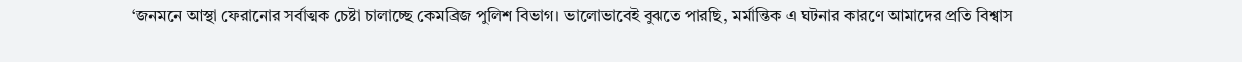‘জনমনে আস্থা ফেরানোর সর্বাত্মক চেষ্টা চালাচ্ছে কেমব্রিজ পুলিশ বিভাগ। ভালোভাবেই বুঝতে পারছি, মর্মান্তিক এ ঘটনার কারণে আমাদের প্রতি বিশ্বাস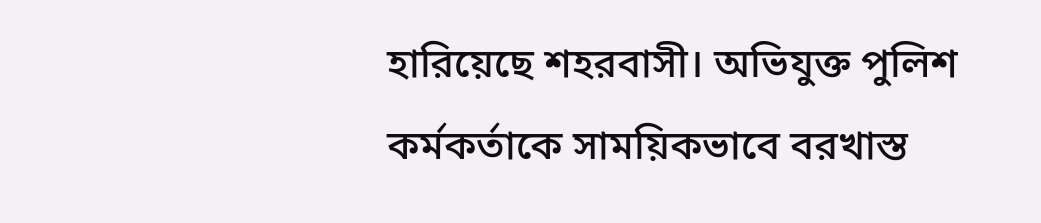হারিয়েছে শহরবাসী। অভিযুক্ত পুলিশ কর্মকর্তাকে সাময়িকভাবে বরখাস্ত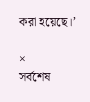করা হয়েছে।’

×
সর্বশেষ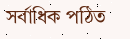সর্বাধিক পঠিত